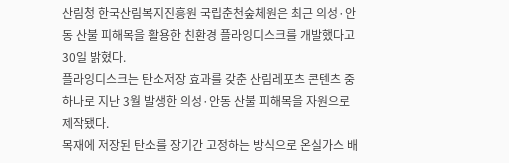산림청 한국산림복지진흥원 국립춘천숲체원은 최근 의성·안동 산불 피해목을 활용한 친환경 플라잉디스크를 개발했다고 30일 밝혔다.
플라잉디스크는 탄소저장 효과를 갖춘 산림레포츠 콘텐츠 중 하나로 지난 3월 발생한 의성·안동 산불 피해목을 자원으로 제작됐다.
목재에 저장된 탄소를 장기간 고정하는 방식으로 온실가스 배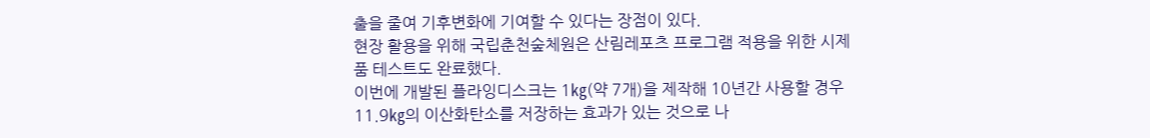출을 줄여 기후변화에 기여할 수 있다는 장점이 있다.
현장 활용을 위해 국립춘천숲체원은 산림레포츠 프로그램 적용을 위한 시제품 테스트도 완료했다.
이번에 개발된 플라잉디스크는 1㎏(약 7개)을 제작해 10년간 사용할 경우 11.9㎏의 이산화탄소를 저장하는 효과가 있는 것으로 나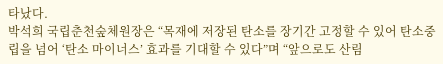타났다.
박석희 국립춘천숲체원장은 “목재에 저장된 탄소를 장기간 고정할 수 있어 탄소중립을 넘어 ‘탄소 마이너스’ 효과를 기대할 수 있다”며 “앞으로도 산림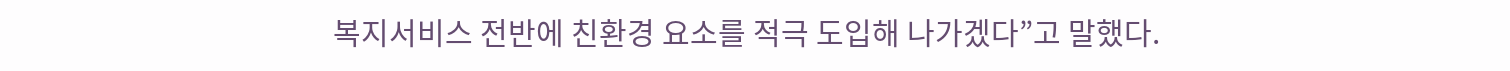복지서비스 전반에 친환경 요소를 적극 도입해 나가겠다”고 말했다.